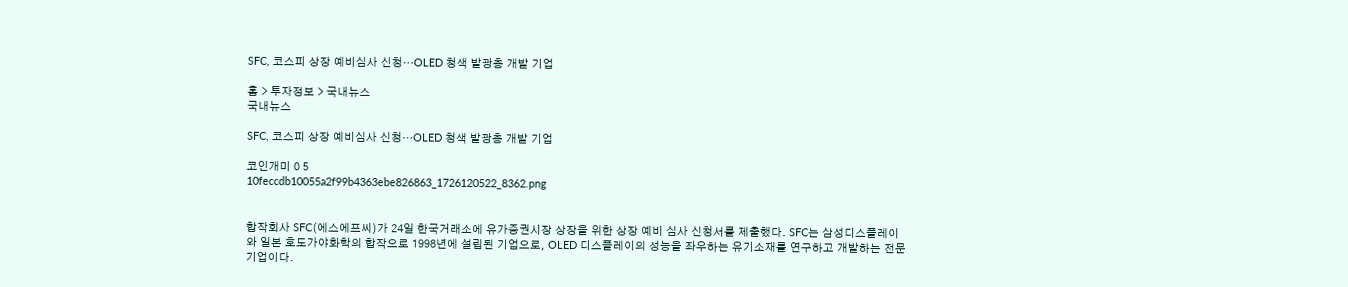SFC, 코스피 상장 예비심사 신청…OLED 청색 발광층 개발 기업

홈 > 투자정보 > 국내뉴스
국내뉴스

SFC, 코스피 상장 예비심사 신청…OLED 청색 발광층 개발 기업

코인개미 0 5
10feccdb10055a2f99b4363ebe826863_1726120522_8362.png


합작회사 SFC(에스에프씨)가 24일 한국거래소에 유가증권시장 상장을 위한 상장 예비 심사 신청서를 제출했다. SFC는 삼성디스플레이와 일본 호도가야화학의 합작으로 1998년에 설립된 기업으로, OLED 디스플레이의 성능을 좌우하는 유기소재를 연구하고 개발하는 전문기업이다.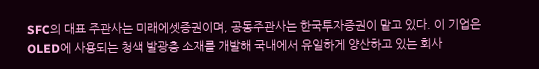SFC의 대표 주관사는 미래에셋증권이며, 공동주관사는 한국투자증권이 맡고 있다. 이 기업은 OLED에 사용되는 청색 발광층 소재를 개발해 국내에서 유일하게 양산하고 있는 회사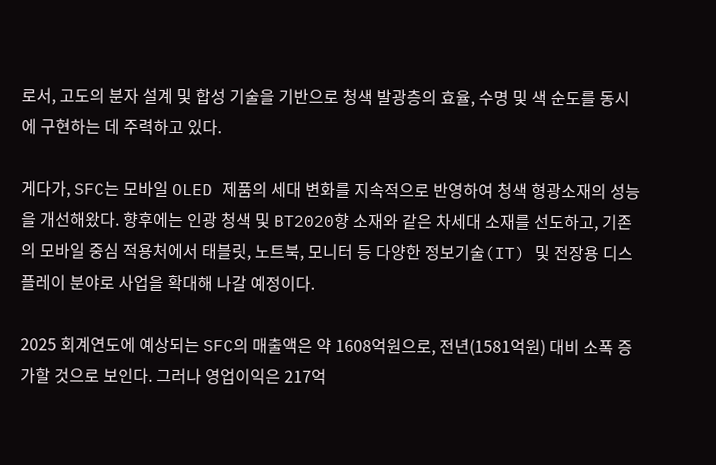로서, 고도의 분자 설계 및 합성 기술을 기반으로 청색 발광층의 효율, 수명 및 색 순도를 동시에 구현하는 데 주력하고 있다.

게다가, SFC는 모바일 OLED 제품의 세대 변화를 지속적으로 반영하여 청색 형광소재의 성능을 개선해왔다. 향후에는 인광 청색 및 BT2020향 소재와 같은 차세대 소재를 선도하고, 기존의 모바일 중심 적용처에서 태블릿, 노트북, 모니터 등 다양한 정보기술(IT) 및 전장용 디스플레이 분야로 사업을 확대해 나갈 예정이다.

2025 회계연도에 예상되는 SFC의 매출액은 약 1608억원으로, 전년(1581억원) 대비 소폭 증가할 것으로 보인다. 그러나 영업이익은 217억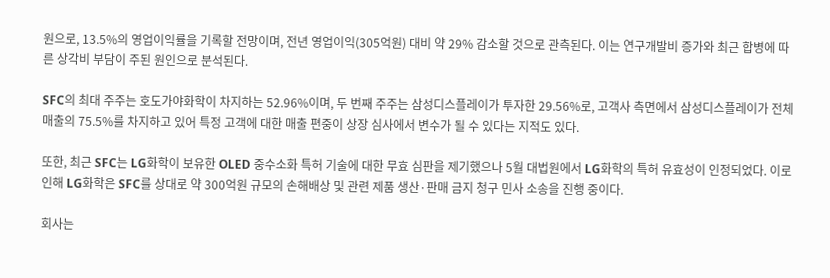원으로, 13.5%의 영업이익률을 기록할 전망이며, 전년 영업이익(305억원) 대비 약 29% 감소할 것으로 관측된다. 이는 연구개발비 증가와 최근 합병에 따른 상각비 부담이 주된 원인으로 분석된다.

SFC의 최대 주주는 호도가야화학이 차지하는 52.96%이며, 두 번째 주주는 삼성디스플레이가 투자한 29.56%로, 고객사 측면에서 삼성디스플레이가 전체 매출의 75.5%를 차지하고 있어 특정 고객에 대한 매출 편중이 상장 심사에서 변수가 될 수 있다는 지적도 있다.

또한, 최근 SFC는 LG화학이 보유한 OLED 중수소화 특허 기술에 대한 무효 심판을 제기했으나 5월 대법원에서 LG화학의 특허 유효성이 인정되었다. 이로 인해 LG화학은 SFC를 상대로 약 300억원 규모의 손해배상 및 관련 제품 생산·판매 금지 청구 민사 소송을 진행 중이다.

회사는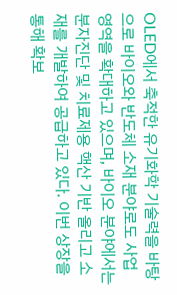OLED에서 축적한 유기화학 기술력을 바탕으로 바이오와 반도체 소재 분야로도 사업 영역을 확대하고 있으며, 바이오 분야에서는 분자진단 및 치료제용 핵산 기반 올리고 소재를 개발하여 공급하고 있다. 이번 상장을 통해 확보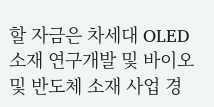할 자금은 차세대 OLED 소재 연구개발 및 바이오 및 반도체 소재 사업 경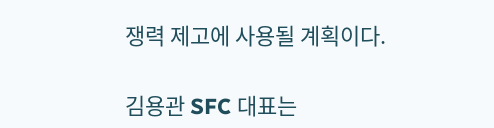쟁력 제고에 사용될 계획이다.

김용관 SFC 대표는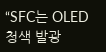“SFC는 OLED 청색 발광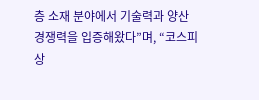층 소재 분야에서 기술력과 양산 경쟁력을 입증해왔다”며, “코스피 상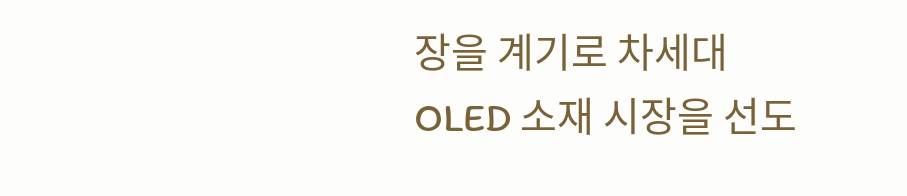장을 계기로 차세대 OLED 소재 시장을 선도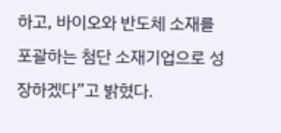하고, 바이오와 반도체 소재를 포괄하는 첨단 소재기업으로 성장하겠다”고 밝혔다.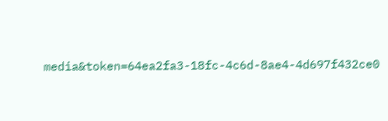media&token=64ea2fa3-18fc-4c6d-8ae4-4d697f432ce0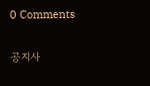0 Comments

공지사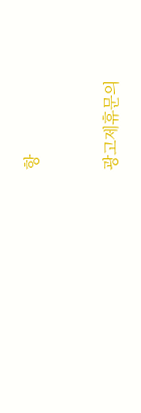항


광고제휴문의